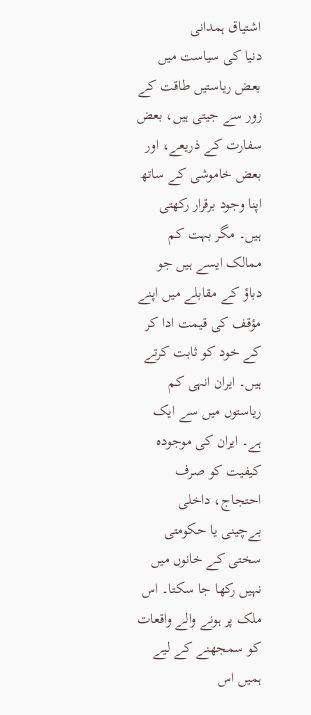اشتیاق ہمدانی
دنیا کی سیاست میں بعض ریاستیں طاقت کے زور سے جیتی ہیں، بعض سفارت کے ذریعے، اور بعض خاموشی کے ساتھ اپنا وجود برقرار رکھتی ہیں۔ مگر بہت کم ممالک ایسے ہیں جو دباؤ کے مقابلے میں اپنے مؤقف کی قیمت ادا کر کے خود کو ثابت کرتے ہیں۔ ایران انہی کم ریاستوں میں سے ایک ہے۔ ایران کی موجودہ کیفیت کو صرف احتجاج، داخلی بےچینی یا حکومتی سختی کے خانوں میں نہیں رکھا جا سکتا۔ اس ملک پر ہونے والے واقعات کو سمجھنے کے لیے ہمیں اس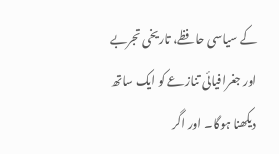کے سیاسی حافظے، تاریخی تجربے اور جغرافیائی تنازعے کو ایک ساتھ دیکھنا ہوگا۔ اور اگر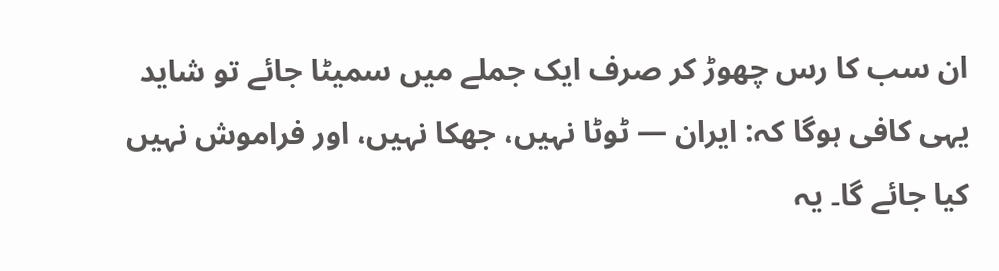ان سب کا رس چھوڑ کر صرف ایک جملے میں سمیٹا جائے تو شاید یہی کافی ہوگا کہ: ایران — ٹوٹا نہیں، جھکا نہیں، اور فراموش نہیں کیا جائے گا۔ یہ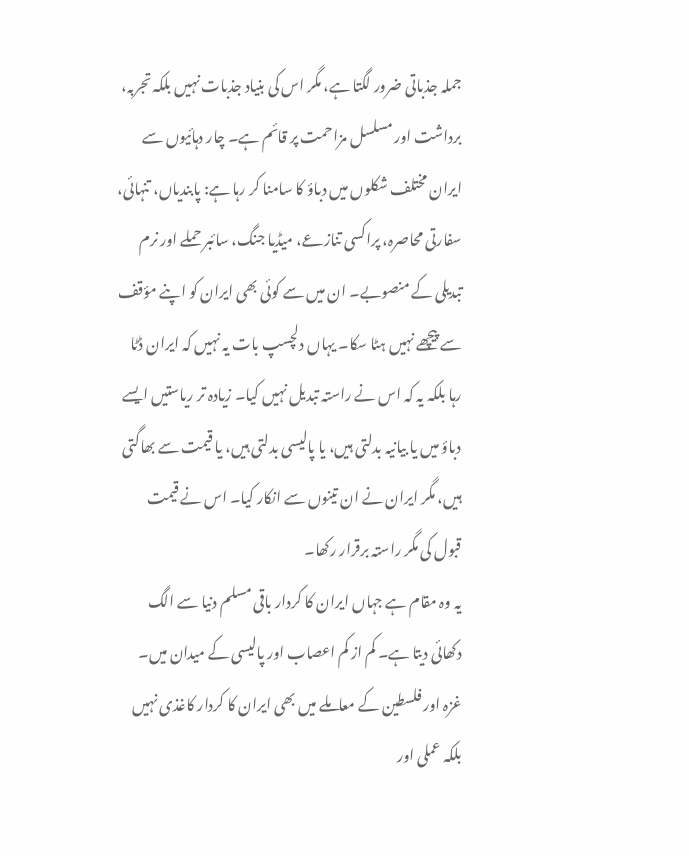جملہ جذباتی ضرور لگتا ہے، مگر اس کی بنیاد جذبات نہیں بلکہ تجربہ، برداشت اور مسلسل مزاحمت پر قائم ہے۔ چار دہائیوں سے ایران مختلف شکلوں میں دباؤ کا سامنا کر رہا ہے: پابندیاں، تنہائی، سفارتی محاصرہ، پراکسی تنازعے، میڈیا جنگ، سائبر حملے اور نرم تبدیلی کے منصوبے۔ ان میں سے کوئی بھی ایران کو اپنے مؤقف سے پیچھے نہیں ہٹا سکا۔ یہاں دلچسپ بات یہ نہیں کہ ایران ڈٹا رہا بلکہ یہ کہ اس نے راستہ تبدیل نہیں کیا۔ زیادہ تر ریاستیں ایسے دباؤ میں یا بیانیہ بدلتی ہیں، یا پالیسی بدلتی ہیں، یا قیمت سے بھاگتی ہیں، مگر ایران نے ان تینوں سے انکار کیا۔ اس نے قیمت قبول کی مگر راستہ برقرار رکھا۔
یہ وہ مقام ہے جہاں ایران کا کردار باقی مسلم دنیا سے الگ دکھائی دیتا ہے۔ کم از کم اعصاب اور پالیسی کے میدان میں۔ غزہ اور فلسطین کے معاملے میں بھی ایران کا کردار کاغذی نہیں بلکہ عملی اور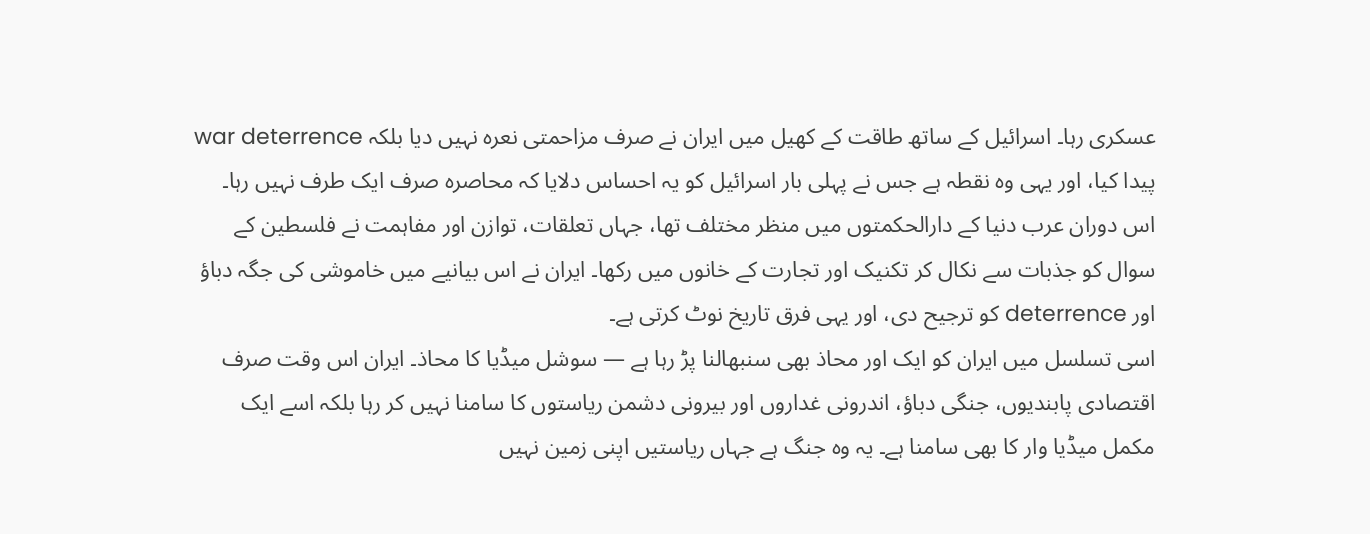عسکری رہا۔ اسرائیل کے ساتھ طاقت کے کھیل میں ایران نے صرف مزاحمتی نعرہ نہیں دیا بلکہ war deterrence پیدا کیا، اور یہی وہ نقطہ ہے جس نے پہلی بار اسرائیل کو یہ احساس دلایا کہ محاصرہ صرف ایک طرف نہیں رہا۔ اس دوران عرب دنیا کے دارالحکمتوں میں منظر مختلف تھا، جہاں تعلقات، توازن اور مفاہمت نے فلسطین کے سوال کو جذبات سے نکال کر تکنیک اور تجارت کے خانوں میں رکھا۔ ایران نے اس بیانیے میں خاموشی کی جگہ دباؤ اور deterrence کو ترجیح دی، اور یہی فرق تاریخ نوٹ کرتی ہے۔
اسی تسلسل میں ایران کو ایک اور محاذ بھی سنبھالنا پڑ رہا ہے — سوشل میڈیا کا محاذ۔ ایران اس وقت صرف اقتصادی پابندیوں، جنگی دباؤ، اندرونی غداروں اور بیرونی دشمن ریاستوں کا سامنا نہیں کر رہا بلکہ اسے ایک مکمل میڈیا وار کا بھی سامنا ہے۔ یہ وہ جنگ ہے جہاں ریاستیں اپنی زمین نہیں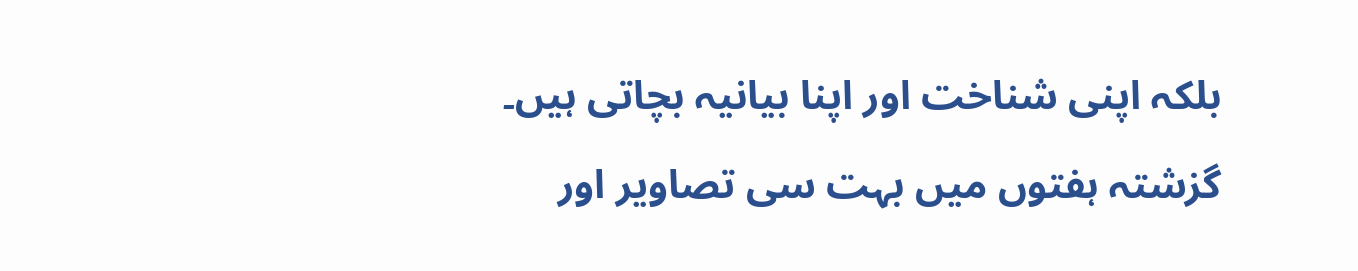بلکہ اپنی شناخت اور اپنا بیانیہ بچاتی ہیں۔ گزشتہ ہفتوں میں بہت سی تصاویر اور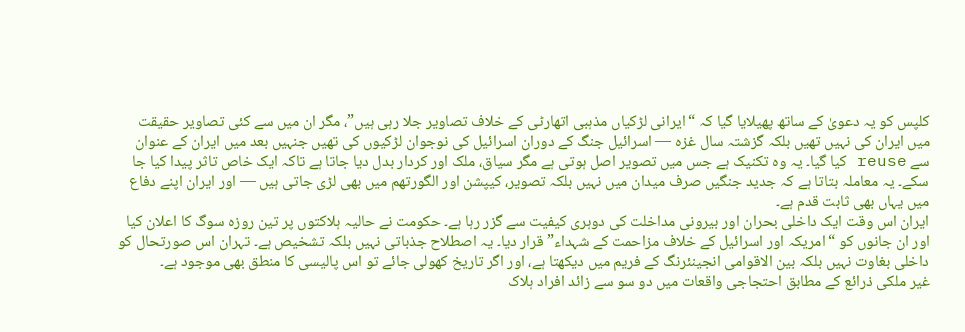کلپس کو یہ دعویٰ کے ساتھ پھیلایا گیا کہ “ایرانی لڑکیاں مذہبی اتھارٹی کے خلاف تصاویر جلا رہی ہیں”، مگر ان میں سے کئی تصاویر حقیقت میں ایران کی نہیں تھیں بلکہ گزشتہ سال غزہ — اسرائیل جنگ کے دوران اسرائیل کی نوجوان لڑکیوں کی تھیں جنہیں بعد میں ایران کے عنوان سے reuse کیا گیا۔ یہ وہ تکنیک ہے جس میں تصویر اصل ہوتی ہے مگر سیاق، ملک اور کردار بدل دیا جاتا ہے تاکہ ایک خاص تاثر پیدا کیا جا سکے۔ یہ معاملہ بتاتا ہے کہ جدید جنگیں صرف میدان میں نہیں بلکہ تصویر، کیپشن اور الگورتھم میں بھی لڑی جاتی ہیں — اور ایران اپنے دفاع میں یہاں بھی ثابت قدم ہے۔
ایران اس وقت ایک داخلی بحران اور بیرونی مداخلت کی دوہری کیفیت سے گزر رہا ہے۔ حکومت نے حالیہ ہلاکتوں پر تین روزہ سوگ کا اعلان کیا اور ان جانوں کو “امریکہ اور اسرائیل کے خلاف مزاحمت کے شہداء” قرار دیا۔ یہ اصطلاح جذباتی نہیں بلکہ تشخیص ہے۔ تہران اس صورتحال کو داخلی بغاوت نہیں بلکہ بین الاقوامی انجینئرنگ کے فریم میں دیکھتا ہے، اور اگر تاریخ کھولی جائے تو اس پالیسی کا منطق بھی موجود ہے۔
غیر ملکی ذرائع کے مطابق احتجاجی واقعات میں دو سو سے زائد افراد ہلاک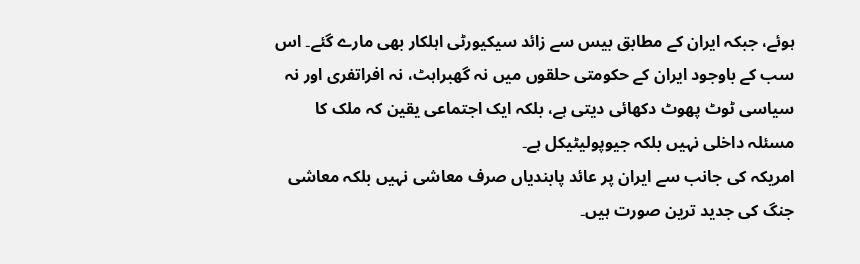ہوئے، جبکہ ایران کے مطابق بیس سے زائد سیکیورٹی اہلکار بھی مارے گئے۔ اس سب کے باوجود ایران کے حکومتی حلقوں میں نہ گھبراہٹ، نہ افراتفری اور نہ سیاسی ٹوٹ پھوٹ دکھائی دیتی ہے، بلکہ ایک اجتماعی یقین کہ ملک کا مسئلہ داخلی نہیں بلکہ جیوپولیٹیکل ہے۔
امریکہ کی جانب سے ایران پر عائد پابندیاں صرف معاشی نہیں بلکہ معاشی جنگ کی جدید ترین صورت ہیں۔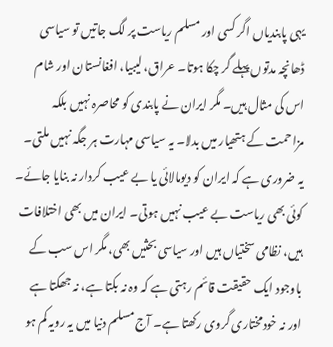یہی پابندیاں اگر کسی اور مسلم ریاست پر لگ جاتیں تو سیاسی ڈھانچہ مدتوں پہلے گر چکا ہوتا۔ عراق، لیبیا، افغانستان اور شام اس کی مثال ہیں۔ مگر ایران نے پابندی کو محاصرہ نہیں بلکہ مزاحمت کے ہتھیار میں بدلا۔ یہ سیاسی مہارت ہر جگہ نہیں ملتی۔
یہ ضروری ہے کہ ایران کو دیومالائی یا بے عیب کردار نہ بنایا جائے۔ کوئی بھی ریاست بے عیب نہیں ہوتی۔ ایران میں بھی اختلافات ہیں، نظامی سختیاں ہیں اور سیاسی بحثیں بھی، مگر اس سب کے باوجود ایک حقیقت قائم رہتی ہے کہ وہ نہ بکتا ہے، نہ جھکتا ہے اور نہ خودمختاری گروی رکھتا ہے۔ آج مسلم دنیا میں یہ رویہ کم ہو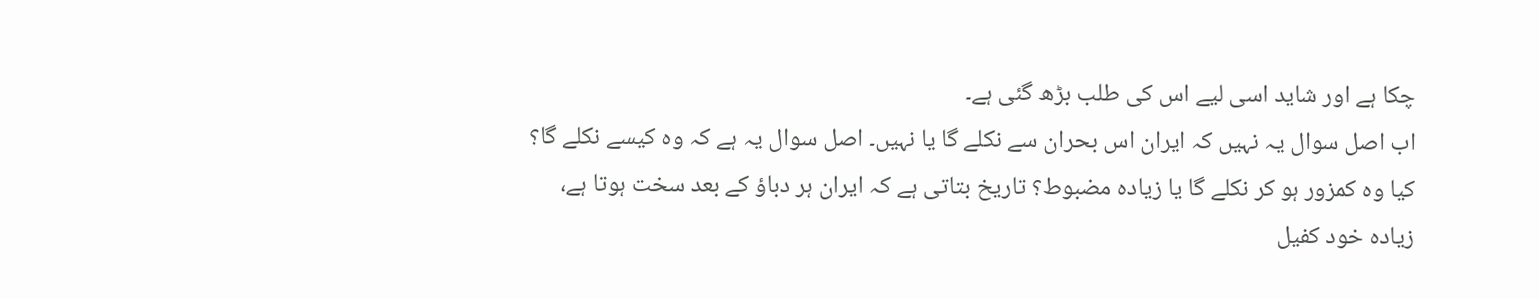چکا ہے اور شاید اسی لیے اس کی طلب بڑھ گئی ہے۔
اب اصل سوال یہ نہیں کہ ایران اس بحران سے نکلے گا یا نہیں۔ اصل سوال یہ ہے کہ وہ کیسے نکلے گا؟ کیا وہ کمزور ہو کر نکلے گا یا زیادہ مضبوط؟ تاریخ بتاتی ہے کہ ایران ہر دباؤ کے بعد سخت ہوتا ہے، زیادہ خود کفیل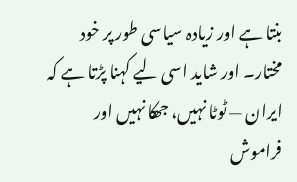بنتا ہے اور زیادہ سیاسی طور پر خود مختار۔ اور شاید اسی لیے کہنا پڑتا ہے کہ ایران — ٹوٹا نہیں، جھکا نہیں اور فراموش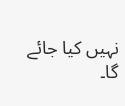نہیں کیا جائے گا۔